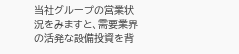当社グループの営業状況をみますと、需要業界の活発な設備投資を背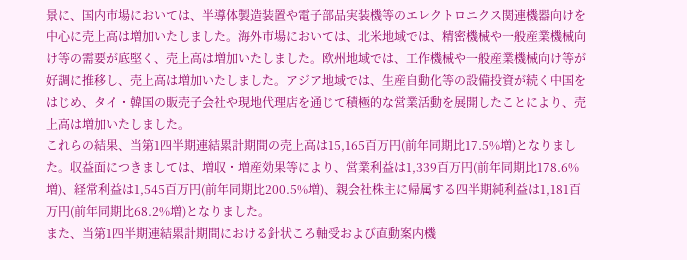景に、国内市場においては、半導体製造装置や電子部品実装機等のエレクトロニクス関連機器向けを中心に売上高は増加いたしました。海外市場においては、北米地域では、精密機械や一般産業機械向け等の需要が底堅く、売上高は増加いたしました。欧州地域では、工作機械や一般産業機械向け等が好調に推移し、売上高は増加いたしました。アジア地域では、生産自動化等の設備投資が続く中国をはじめ、タイ・韓国の販売子会社や現地代理店を通じて積極的な営業活動を展開したことにより、売上高は増加いたしました。
これらの結果、当第1四半期連結累計期間の売上高は15,165百万円(前年同期比17.5%増)となりました。収益面につきましては、増収・増産効果等により、営業利益は1,339百万円(前年同期比178.6%増)、経常利益は1,545百万円(前年同期比200.5%増)、親会社株主に帰属する四半期純利益は1,181百万円(前年同期比68.2%増)となりました。
また、当第1四半期連結累計期間における針状ころ軸受および直動案内機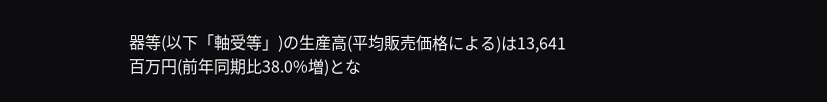器等(以下「軸受等」)の生産高(平均販売価格による)は13,641百万円(前年同期比38.0%増)とな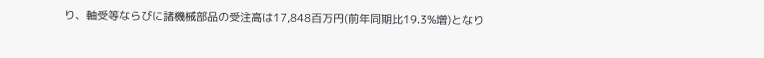り、軸受等ならびに諸機械部品の受注高は17,848百万円(前年同期比19.3%増)となり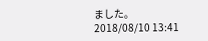ました。
2018/08/10 13:41